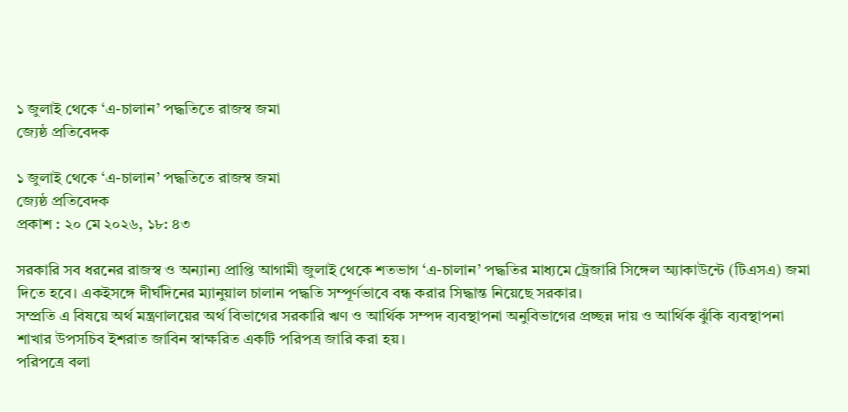১ জুলাই থেকে ‘এ-চালান’ পদ্ধতিতে রাজস্ব জমা
জ্যেষ্ঠ প্রতিবেদক

১ জুলাই থেকে ‘এ-চালান’ পদ্ধতিতে রাজস্ব জমা
জ্যেষ্ঠ প্রতিবেদক
প্রকাশ : ২০ মে ২০২৬, ১৮: ৪৩

সরকারি সব ধরনের রাজস্ব ও অন্যান্য প্রাপ্তি আগামী জুলাই থেকে শতভাগ ‘এ-চালান’ পদ্ধতির মাধ্যমে ট্রেজারি সিঙ্গেল অ্যাকাউন্টে (টিএসএ) জমা দিতে হবে। একইসঙ্গে দীর্ঘদিনের ম্যানুয়াল চালান পদ্ধতি সম্পূর্ণভাবে বন্ধ করার সিদ্ধান্ত নিয়েছে সরকার।
সম্প্রতি এ বিষয়ে অর্থ মন্ত্রণালয়ের অর্থ বিভাগের সরকারি ঋণ ও আর্থিক সম্পদ ব্যবস্থাপনা অনুবিভাগের প্রচ্ছন্ন দায় ও আর্থিক ঝুঁকি ব্যবস্থাপনা শাখার উপসচিব ইশরাত জাবিন স্বাক্ষরিত একটি পরিপত্র জারি করা হয়।
পরিপত্রে বলা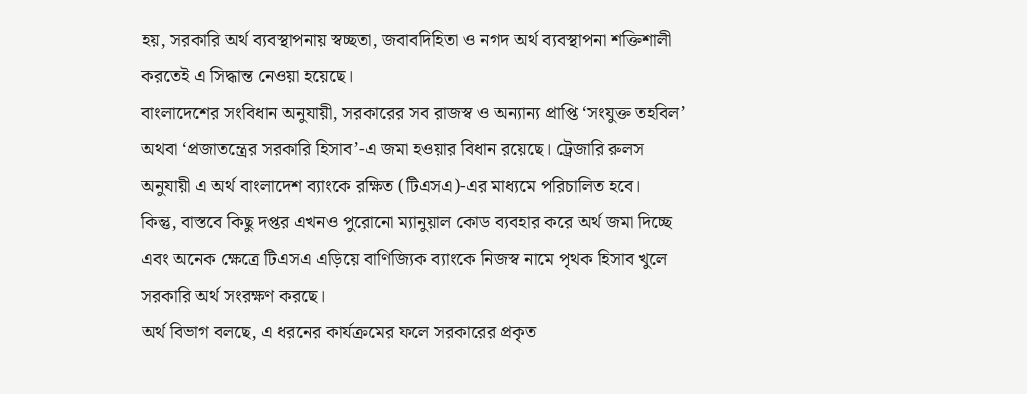হয়, সরকারি অর্থ ব্যবস্থাপনায় স্বচ্ছতা, জবাবদিহিতা ও নগদ অর্থ ব্যবস্থাপনা শক্তিশালী করতেই এ সিদ্ধান্ত নেওয়া হয়েছে।
বাংলাদেশের সংবিধান অনুযায়ী, সরকারের সব রাজস্ব ও অন্যান্য প্রাপ্তি ‘সংযুক্ত তহবিল’ অথবা ‘প্রজাতন্ত্রের সরকারি হিসাব’-এ জমা হওয়ার বিধান রয়েছে। ট্রেজারি রুলস অনুযায়ী এ অর্থ বাংলাদেশ ব্যাংকে রক্ষিত (টিএসএ)-এর মাধ্যমে পরিচালিত হবে।
কিন্তু, বাস্তবে কিছু দপ্তর এখনও পুরোনো ম্যানুয়াল কোড ব্যবহার করে অর্থ জমা দিচ্ছে এবং অনেক ক্ষেত্রে টিএসএ এড়িয়ে বাণিজ্যিক ব্যাংকে নিজস্ব নামে পৃথক হিসাব খুলে সরকারি অর্থ সংরক্ষণ করছে।
অর্থ বিভাগ বলছে, এ ধরনের কার্যক্রমের ফলে সরকারের প্রকৃত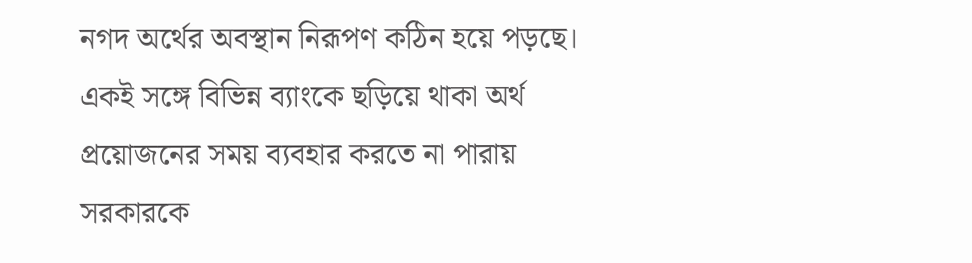নগদ অর্থের অবস্থান নিরূপণ কঠিন হয়ে পড়ছে। একই সঙ্গে বিভিন্ন ব্যাংকে ছড়িয়ে থাকা অর্থ প্রয়োজনের সময় ব্যবহার করতে না পারায় সরকারকে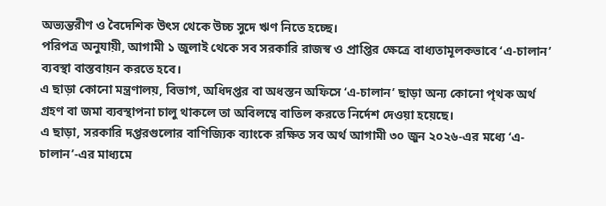অভ্যন্তরীণ ও বৈদেশিক উৎস থেকে উচ্চ সুদে ঋণ নিতে হচ্ছে।
পরিপত্র অনুযায়ী, আগামী ১ জুলাই থেকে সব সরকারি রাজস্ব ও প্রাপ্তির ক্ষেত্রে বাধ্যতামূলকভাবে ‘এ-চালান’ ব্যবস্থা বাস্তবায়ন করতে হবে।
এ ছাড়া কোনো মন্ত্রণালয়, বিভাগ, অধিদপ্তর বা অধস্তন অফিসে ‘এ-চালান’ ছাড়া অন্য কোনো পৃথক অর্থ গ্রহণ বা জমা ব্যবস্থাপনা চালু থাকলে তা অবিলম্বে বাতিল করতে নির্দেশ দেওয়া হয়েছে।
এ ছাড়া, সরকারি দপ্তরগুলোর বাণিজ্যিক ব্যাংকে রক্ষিত সব অর্থ আগামী ৩০ জুন ২০২৬-এর মধ্যে ‘এ-চালান’-এর মাধ্যমে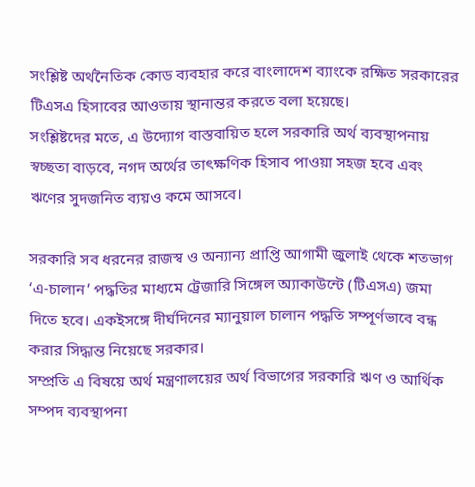সংশ্লিষ্ট অর্থনৈতিক কোড ব্যবহার করে বাংলাদেশ ব্যাংকে রক্ষিত সরকারের টিএসএ হিসাবের আওতায় স্থানান্তর করতে বলা হয়েছে।
সংশ্লিষ্টদের মতে, এ উদ্যোগ বাস্তবায়িত হলে সরকারি অর্থ ব্যবস্থাপনায় স্বচ্ছতা বাড়বে, নগদ অর্থের তাৎক্ষণিক হিসাব পাওয়া সহজ হবে এবং ঋণের সুদজনিত ব্যয়ও কমে আসবে।

সরকারি সব ধরনের রাজস্ব ও অন্যান্য প্রাপ্তি আগামী জুলাই থেকে শতভাগ ‘এ-চালান’ পদ্ধতির মাধ্যমে ট্রেজারি সিঙ্গেল অ্যাকাউন্টে (টিএসএ) জমা দিতে হবে। একইসঙ্গে দীর্ঘদিনের ম্যানুয়াল চালান পদ্ধতি সম্পূর্ণভাবে বন্ধ করার সিদ্ধান্ত নিয়েছে সরকার।
সম্প্রতি এ বিষয়ে অর্থ মন্ত্রণালয়ের অর্থ বিভাগের সরকারি ঋণ ও আর্থিক সম্পদ ব্যবস্থাপনা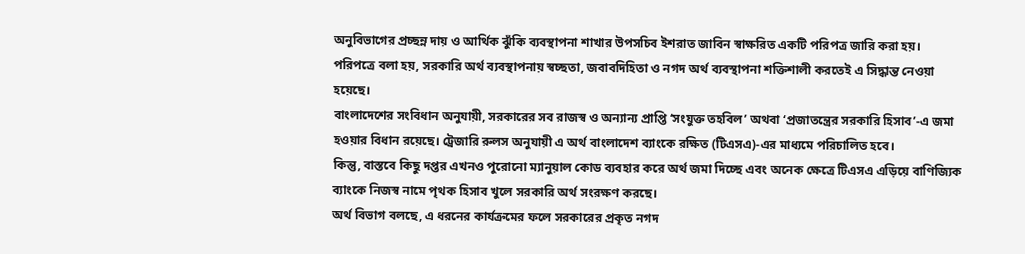অনুবিভাগের প্রচ্ছন্ন দায় ও আর্থিক ঝুঁকি ব্যবস্থাপনা শাখার উপসচিব ইশরাত জাবিন স্বাক্ষরিত একটি পরিপত্র জারি করা হয়।
পরিপত্রে বলা হয়, সরকারি অর্থ ব্যবস্থাপনায় স্বচ্ছতা, জবাবদিহিতা ও নগদ অর্থ ব্যবস্থাপনা শক্তিশালী করতেই এ সিদ্ধান্ত নেওয়া হয়েছে।
বাংলাদেশের সংবিধান অনুযায়ী, সরকারের সব রাজস্ব ও অন্যান্য প্রাপ্তি ‘সংযুক্ত তহবিল’ অথবা ‘প্রজাতন্ত্রের সরকারি হিসাব’-এ জমা হওয়ার বিধান রয়েছে। ট্রেজারি রুলস অনুযায়ী এ অর্থ বাংলাদেশ ব্যাংকে রক্ষিত (টিএসএ)-এর মাধ্যমে পরিচালিত হবে।
কিন্তু, বাস্তবে কিছু দপ্তর এখনও পুরোনো ম্যানুয়াল কোড ব্যবহার করে অর্থ জমা দিচ্ছে এবং অনেক ক্ষেত্রে টিএসএ এড়িয়ে বাণিজ্যিক ব্যাংকে নিজস্ব নামে পৃথক হিসাব খুলে সরকারি অর্থ সংরক্ষণ করছে।
অর্থ বিভাগ বলছে, এ ধরনের কার্যক্রমের ফলে সরকারের প্রকৃত নগদ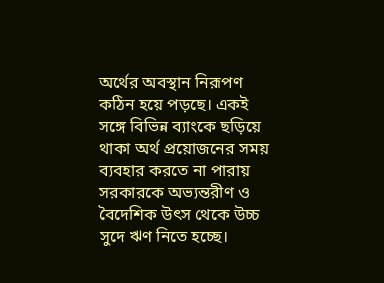অর্থের অবস্থান নিরূপণ কঠিন হয়ে পড়ছে। একই সঙ্গে বিভিন্ন ব্যাংকে ছড়িয়ে থাকা অর্থ প্রয়োজনের সময় ব্যবহার করতে না পারায় সরকারকে অভ্যন্তরীণ ও বৈদেশিক উৎস থেকে উচ্চ সুদে ঋণ নিতে হচ্ছে।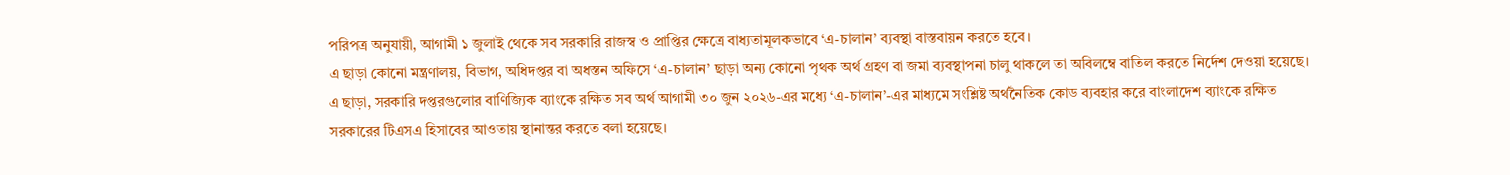পরিপত্র অনুযায়ী, আগামী ১ জুলাই থেকে সব সরকারি রাজস্ব ও প্রাপ্তির ক্ষেত্রে বাধ্যতামূলকভাবে ‘এ-চালান’ ব্যবস্থা বাস্তবায়ন করতে হবে।
এ ছাড়া কোনো মন্ত্রণালয়, বিভাগ, অধিদপ্তর বা অধস্তন অফিসে ‘এ-চালান’ ছাড়া অন্য কোনো পৃথক অর্থ গ্রহণ বা জমা ব্যবস্থাপনা চালু থাকলে তা অবিলম্বে বাতিল করতে নির্দেশ দেওয়া হয়েছে।
এ ছাড়া, সরকারি দপ্তরগুলোর বাণিজ্যিক ব্যাংকে রক্ষিত সব অর্থ আগামী ৩০ জুন ২০২৬-এর মধ্যে ‘এ-চালান’-এর মাধ্যমে সংশ্লিষ্ট অর্থনৈতিক কোড ব্যবহার করে বাংলাদেশ ব্যাংকে রক্ষিত সরকারের টিএসএ হিসাবের আওতায় স্থানান্তর করতে বলা হয়েছে।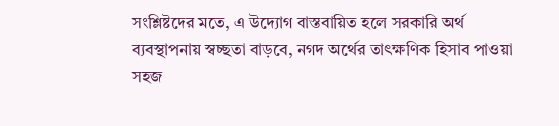সংশ্লিষ্টদের মতে, এ উদ্যোগ বাস্তবায়িত হলে সরকারি অর্থ ব্যবস্থাপনায় স্বচ্ছতা বাড়বে, নগদ অর্থের তাৎক্ষণিক হিসাব পাওয়া সহজ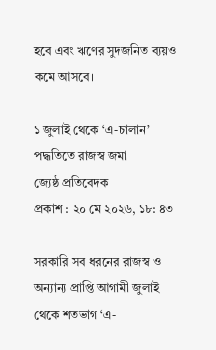হবে এবং ঋণের সুদজনিত ব্যয়ও কমে আসবে।

১ জুলাই থেকে ‘এ-চালান’ পদ্ধতিতে রাজস্ব জমা
জ্যেষ্ঠ প্রতিবেদক
প্রকাশ : ২০ মে ২০২৬, ১৮: ৪৩

সরকারি সব ধরনের রাজস্ব ও অন্যান্য প্রাপ্তি আগামী জুলাই থেকে শতভাগ ‘এ-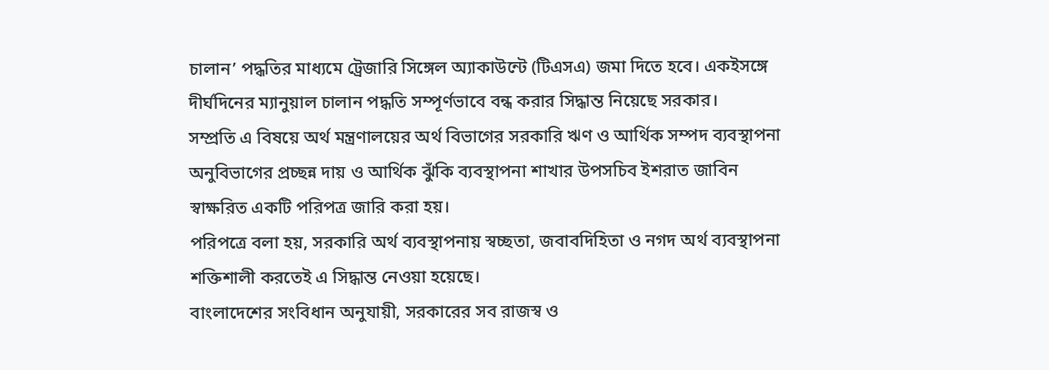চালান’ পদ্ধতির মাধ্যমে ট্রেজারি সিঙ্গেল অ্যাকাউন্টে (টিএসএ) জমা দিতে হবে। একইসঙ্গে দীর্ঘদিনের ম্যানুয়াল চালান পদ্ধতি সম্পূর্ণভাবে বন্ধ করার সিদ্ধান্ত নিয়েছে সরকার।
সম্প্রতি এ বিষয়ে অর্থ মন্ত্রণালয়ের অর্থ বিভাগের সরকারি ঋণ ও আর্থিক সম্পদ ব্যবস্থাপনা অনুবিভাগের প্রচ্ছন্ন দায় ও আর্থিক ঝুঁকি ব্যবস্থাপনা শাখার উপসচিব ইশরাত জাবিন স্বাক্ষরিত একটি পরিপত্র জারি করা হয়।
পরিপত্রে বলা হয়, সরকারি অর্থ ব্যবস্থাপনায় স্বচ্ছতা, জবাবদিহিতা ও নগদ অর্থ ব্যবস্থাপনা শক্তিশালী করতেই এ সিদ্ধান্ত নেওয়া হয়েছে।
বাংলাদেশের সংবিধান অনুযায়ী, সরকারের সব রাজস্ব ও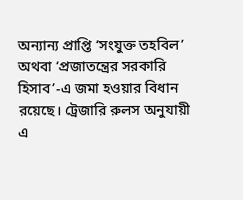অন্যান্য প্রাপ্তি ‘সংযুক্ত তহবিল’ অথবা ‘প্রজাতন্ত্রের সরকারি হিসাব’-এ জমা হওয়ার বিধান রয়েছে। ট্রেজারি রুলস অনুযায়ী এ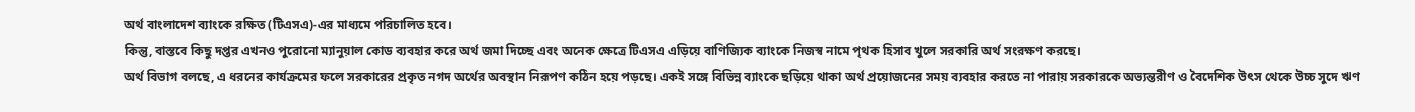অর্থ বাংলাদেশ ব্যাংকে রক্ষিত (টিএসএ)-এর মাধ্যমে পরিচালিত হবে।
কিন্তু, বাস্তবে কিছু দপ্তর এখনও পুরোনো ম্যানুয়াল কোড ব্যবহার করে অর্থ জমা দিচ্ছে এবং অনেক ক্ষেত্রে টিএসএ এড়িয়ে বাণিজ্যিক ব্যাংকে নিজস্ব নামে পৃথক হিসাব খুলে সরকারি অর্থ সংরক্ষণ করছে।
অর্থ বিভাগ বলছে, এ ধরনের কার্যক্রমের ফলে সরকারের প্রকৃত নগদ অর্থের অবস্থান নিরূপণ কঠিন হয়ে পড়ছে। একই সঙ্গে বিভিন্ন ব্যাংকে ছড়িয়ে থাকা অর্থ প্রয়োজনের সময় ব্যবহার করতে না পারায় সরকারকে অভ্যন্তরীণ ও বৈদেশিক উৎস থেকে উচ্চ সুদে ঋণ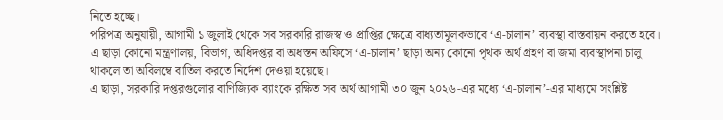নিতে হচ্ছে।
পরিপত্র অনুযায়ী, আগামী ১ জুলাই থেকে সব সরকারি রাজস্ব ও প্রাপ্তির ক্ষেত্রে বাধ্যতামূলকভাবে ‘এ-চালান’ ব্যবস্থা বাস্তবায়ন করতে হবে।
এ ছাড়া কোনো মন্ত্রণালয়, বিভাগ, অধিদপ্তর বা অধস্তন অফিসে ‘এ-চালান’ ছাড়া অন্য কোনো পৃথক অর্থ গ্রহণ বা জমা ব্যবস্থাপনা চালু থাকলে তা অবিলম্বে বাতিল করতে নির্দেশ দেওয়া হয়েছে।
এ ছাড়া, সরকারি দপ্তরগুলোর বাণিজ্যিক ব্যাংকে রক্ষিত সব অর্থ আগামী ৩০ জুন ২০২৬-এর মধ্যে ‘এ-চালান’-এর মাধ্যমে সংশ্লিষ্ট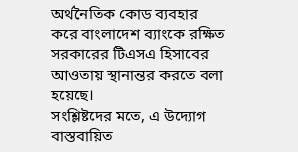অর্থনৈতিক কোড ব্যবহার করে বাংলাদেশ ব্যাংকে রক্ষিত সরকারের টিএসএ হিসাবের আওতায় স্থানান্তর করতে বলা হয়েছে।
সংশ্লিষ্টদের মতে, এ উদ্যোগ বাস্তবায়িত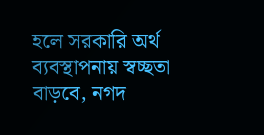হলে সরকারি অর্থ ব্যবস্থাপনায় স্বচ্ছতা বাড়বে, নগদ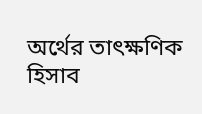অর্থের তাৎক্ষণিক হিসাব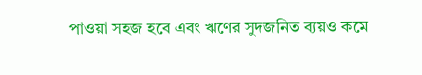পাওয়া সহজ হবে এবং ঋণের সুদজনিত ব্যয়ও কমে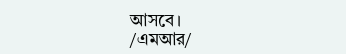আসবে।
/এমআর/